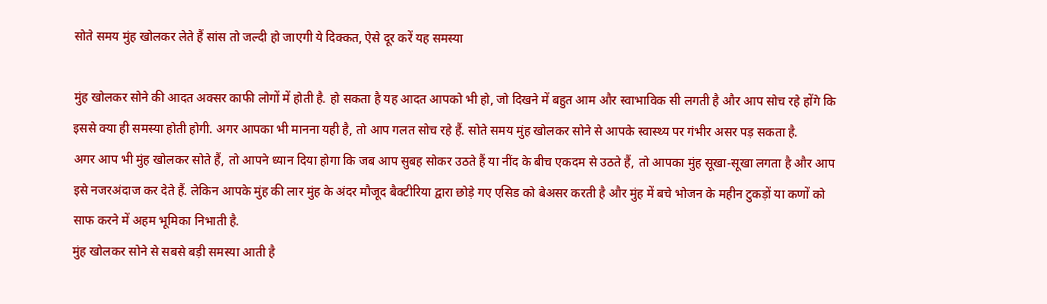सोते समय मुंह खोलकर लेते हैं सांस तो जल्दी हो जाएगी ये दिक्कत, ऐसे दूर करें यह समस्या

मुंह खोलकर सोने की आदत अक्सर काफी लोगों में होती है. हो सकता है यह आदत आपको भी हो, जो दिखने में बहुत आम और स्वाभाविक सी लगती है और आप सोच रहे होंगे कि इससे क्या ही समस्या होती होगी. अगर आपका भी मानना यही है, तो आप गलत सोच रहे हैं. सोते समय मुंह खोलकर सोने से आपके स्वास्थ्य पर गंभीर असर पड़ सकता है.
अगर आप भी मुंह खोलकर सोते हैं, तो आपने ध्यान दिया होगा कि जब आप सुबह सोकर उठते हैं या नींद के बीच एकदम से उठते हैं, तो आपका मुंह सूखा-सूखा लगता है और आप इसे नजरअंदाज कर देते हैं. लेकिन आपके मुंह की लार मुंह के अंदर मौजूद बैक्टीरिया द्वारा छोड़े गए एसिड को बेअसर करती है और मुंह में बचे भोजन के महीन टुकड़ों या कणों को साफ करने में अहम भूमिका निभाती है.
मुंह खोलकर सोने से सबसे बड़ी समस्या आती है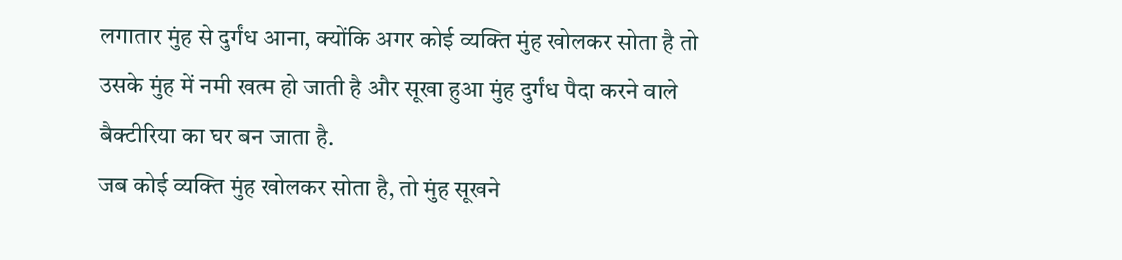लगातार मुंह से दुर्गंध आना, क्योंकि अगर कोई व्यक्ति मुंह खोलकर सोता है तो उसके मुंह में नमी खत्म हो जाती है और सूखा हुआ मुंह दुर्गंध पैदा करने वाले बैक्टीरिया का घर बन जाता है.
जब कोई व्यक्ति मुंह खोलकर सोता है, तो मुंह सूखने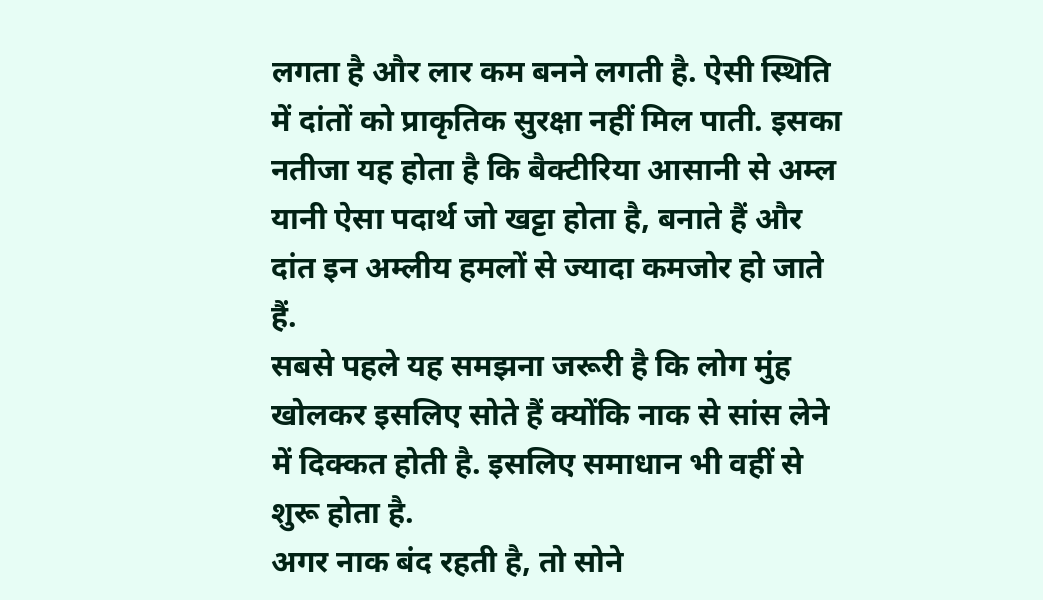लगता है और लार कम बनने लगती है. ऐसी स्थिति में दांतों को प्राकृतिक सुरक्षा नहीं मिल पाती. इसका नतीजा यह होता है कि बैक्टीरिया आसानी से अम्ल यानी ऐसा पदार्थ जो खट्टा होता है, बनाते हैं और दांत इन अम्लीय हमलों से ज्यादा कमजोर हो जाते हैं.
सबसे पहले यह समझना जरूरी है कि लोग मुंह खोलकर इसलिए सोते हैं क्योंकि नाक से सांस लेने में दिक्कत होती है. इसलिए समाधान भी वहीं से शुरू होता है.
अगर नाक बंद रहती है, तो सोने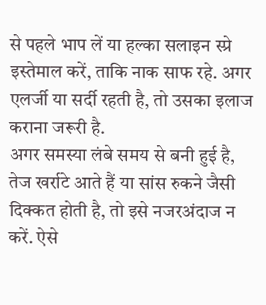से पहले भाप लें या हल्का सलाइन स्प्रे इस्तेमाल करें, ताकि नाक साफ रहे. अगर एलर्जी या सर्दी रहती है, तो उसका इलाज कराना जरूरी है.
अगर समस्या लंबे समय से बनी हुई है, तेज खर्राटे आते हैं या सांस रुकने जैसी दिक्कत होती है, तो इसे नजरअंदाज न करें. ऐसे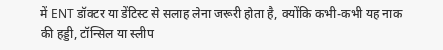में ENT डॉक्टर या डेंटिस्ट से सलाह लेना जरूरी होता है, क्योंकि कभी-कभी यह नाक की हड्डी, टॉन्सिल या स्लीप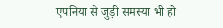एपनिया से जुड़ी समस्या भी हो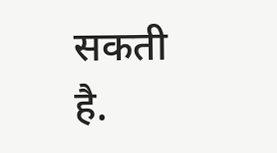सकती है.